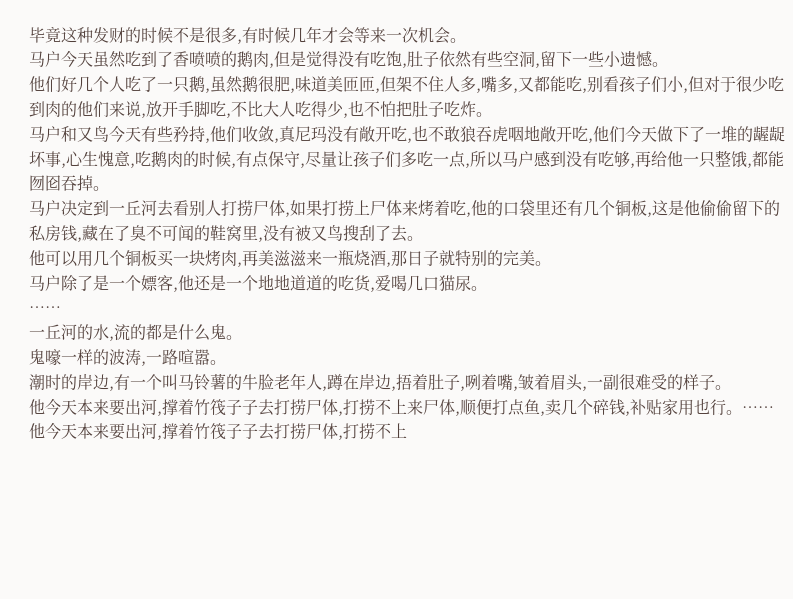毕竟这种发财的时候不是很多,有时候几年才会等来一次机会。
马户今天虽然吃到了香喷喷的鹅肉,但是觉得没有吃饱,肚子依然有些空洞,留下一些小遗憾。
他们好几个人吃了一只鹅,虽然鹅很肥,味道美匝匝,但架不住人多,嘴多,又都能吃,别看孩子们小,但对于很少吃到肉的他们来说,放开手脚吃,不比大人吃得少,也不怕把肚子吃炸。
马户和又鸟今天有些矜持,他们收敛,真尼玛没有敞开吃,也不敢狼吞虎咽地敞开吃,他们今天做下了一堆的龌龊坏事,心生愧意,吃鹅肉的时候,有点保守,尽量让孩子们多吃一点,所以马户感到没有吃够,再给他一只整饿,都能囫囵吞掉。
马户决定到一丘河去看别人打捞尸体,如果打捞上尸体来烤着吃,他的口袋里还有几个铜板,这是他偷偷留下的私房钱,藏在了臭不可闻的鞋窝里,没有被又鸟搜刮了去。
他可以用几个铜板买一块烤肉,再美滋滋来一瓶烧酒,那日子就特别的完美。
马户除了是一个嫖客,他还是一个地地道道的吃货,爱喝几口猫尿。
……
一丘河的水,流的都是什么鬼。
鬼嚎一样的波涛,一路喧嚣。
潮时的岸边,有一个叫马铃薯的牛脸老年人,蹲在岸边,捂着肚子,咧着嘴,皱着眉头,一副很难受的样子。
他今天本来要出河,撑着竹筏子子去打捞尸体,打捞不上来尸体,顺便打点鱼,卖几个碎钱,补贴家用也行。……
他今天本来要出河,撑着竹筏子子去打捞尸体,打捞不上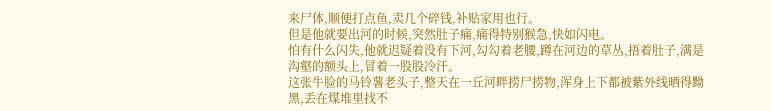来尸体,顺便打点鱼,卖几个碎钱,补贴家用也行。
但是他就要出河的时候,突然肚子痛,痛得特别猴急,快如闪电。
怕有什么闪失,他就迟疑着没有下河,勾勾着老腰,蹲在河边的草丛,捂着肚子,满是沟壑的额头上,冒着一股股冷汗。
这张牛脸的马铃薯老头子,整天在一丘河畔捞尸捞物,浑身上下都被紫外线晒得黝黑,丢在煤堆里找不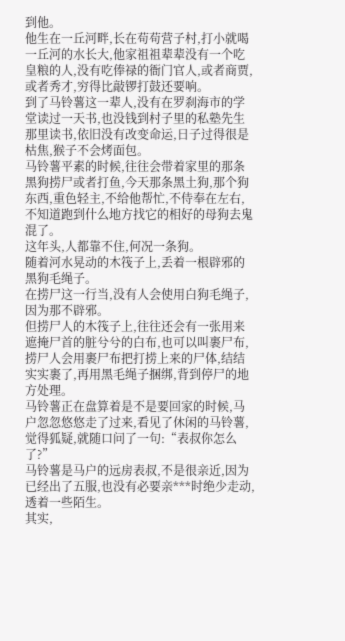到他。
他生在一丘河畔,长在苟苟营子村,打小就喝一丘河的水长大,他家祖祖辈辈没有一个吃皇粮的人,没有吃俸禄的衙门官人,或者商贾,或者秀才,穷得比敲锣打鼓还要响。
到了马铃薯这一辈人,没有在罗刹海市的学堂读过一天书,也没钱到村子里的私塾先生那里读书,依旧没有改变命运,日子过得很是枯焦,猴子不会烤面包。
马铃薯平素的时候,往往会带着家里的那条黑狗捞尸或者打鱼,今天那条黑土狗,那个狗东西,重色轻主,不给他帮忙,不侍奉在左右,不知道跑到什么地方找它的相好的母狗去鬼混了。
这年头,人都靠不住,何况一条狗。
随着河水晃动的木筏子上,丢着一根辟邪的黑狗毛绳子。
在捞尸这一行当,没有人会使用白狗毛绳子,因为那不辟邪。
但捞尸人的木筏子上,往往还会有一张用来遮掩尸首的脏兮兮的白布,也可以叫裹尸布,捞尸人会用裹尸布把打捞上来的尸体,结结实实裹了,再用黑毛绳子捆绑,背到停尸的地方处理。
马铃薯正在盘算着是不是要回家的时候,马户忽忽悠悠走了过来,看见了休闲的马铃薯,觉得狐疑,就随口问了一句:“表叔你怎么了?”
马铃薯是马户的远房表叔,不是很亲近,因为已经出了五服,也没有必要亲***时绝少走动,透着一些陌生。
其实,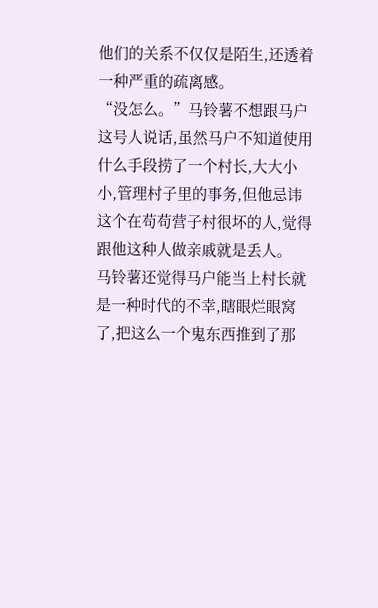他们的关系不仅仅是陌生,还透着一种严重的疏离感。
“没怎么。”马铃薯不想跟马户这号人说话,虽然马户不知道使用什么手段捞了一个村长,大大小小,管理村子里的事务,但他忌讳这个在苟苟营子村很坏的人,觉得跟他这种人做亲戚就是丢人。
马铃薯还觉得马户能当上村长就是一种时代的不幸,瞎眼烂眼窝了,把这么一个鬼东西推到了那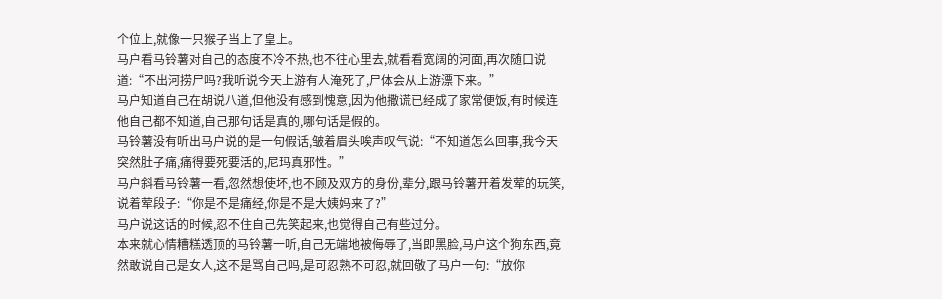个位上,就像一只猴子当上了皇上。
马户看马铃薯对自己的态度不冷不热,也不往心里去,就看看宽阔的河面,再次随口说道:“不出河捞尸吗?我听说今天上游有人淹死了,尸体会从上游漂下来。”
马户知道自己在胡说八道,但他没有感到愧意,因为他撒谎已经成了家常便饭,有时候连他自己都不知道,自己那句话是真的,哪句话是假的。
马铃薯没有听出马户说的是一句假话,皱着眉头唉声叹气说:“不知道怎么回事,我今天突然肚子痛,痛得要死要活的,尼玛真邪性。”
马户斜看马铃薯一看,忽然想使坏,也不顾及双方的身份,辈分,跟马铃薯开着发荤的玩笑,说着荤段子:“你是不是痛经,你是不是大姨妈来了?”
马户说这话的时候,忍不住自己先笑起来,也觉得自己有些过分。
本来就心情糟糕透顶的马铃薯一听,自己无端地被侮辱了,当即黑脸,马户这个狗东西,竟然敢说自己是女人,这不是骂自己吗,是可忍熟不可忍,就回敬了马户一句:“放你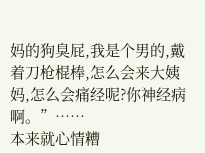妈的狗臭屁,我是个男的,戴着刀枪棍棒,怎么会来大姨妈,怎么会痛经呢?你神经病啊。”……
本来就心情糟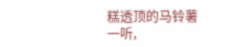糕透顶的马铃薯一听,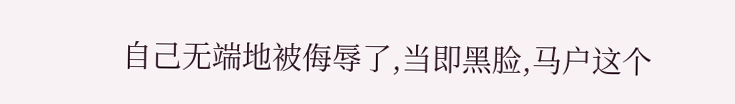自己无端地被侮辱了,当即黑脸,马户这个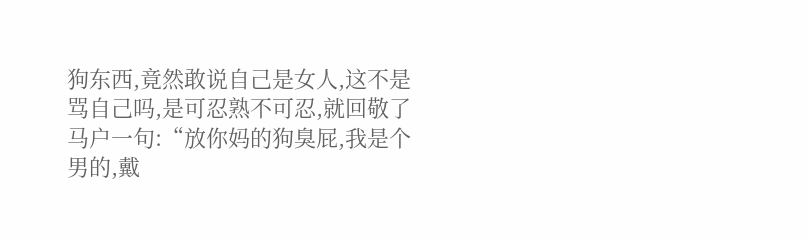狗东西,竟然敢说自己是女人,这不是骂自己吗,是可忍熟不可忍,就回敬了马户一句:“放你妈的狗臭屁,我是个男的,戴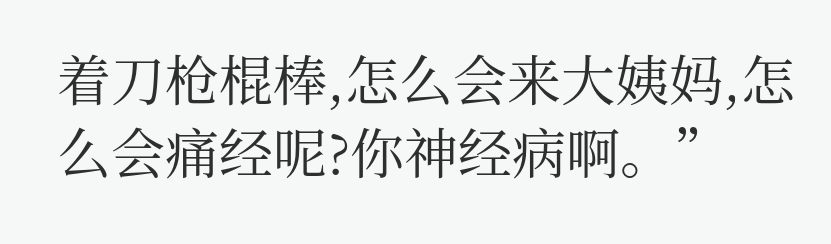着刀枪棍棒,怎么会来大姨妈,怎么会痛经呢?你神经病啊。”